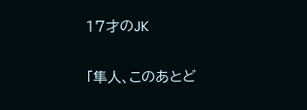17才のJK

「隼人、このあとど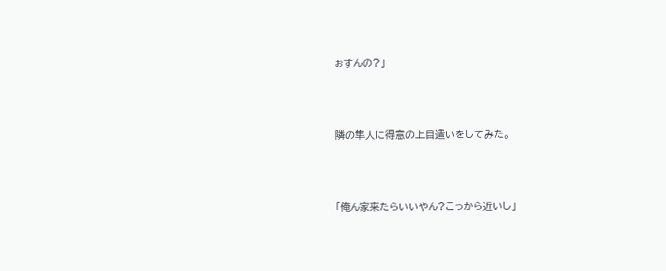ぉすんの?」



隣の隼人に得意の上目遣いをしてみた。



「俺ん家来たらいいやん?こっから近いし」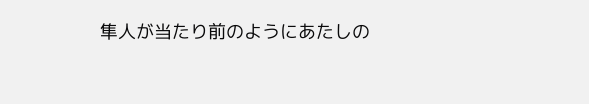隼人が当たり前のようにあたしの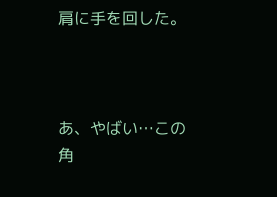肩に手を回した。



あ、やばい…この角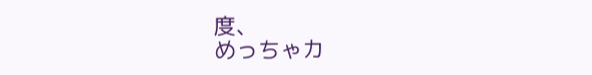度、
めっちゃカ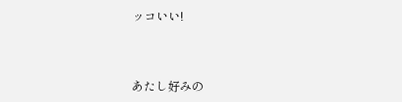ッコいい!



あたし好みの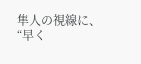隼人の視線に、
“早く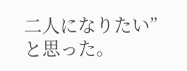二人になりたい”と思った。